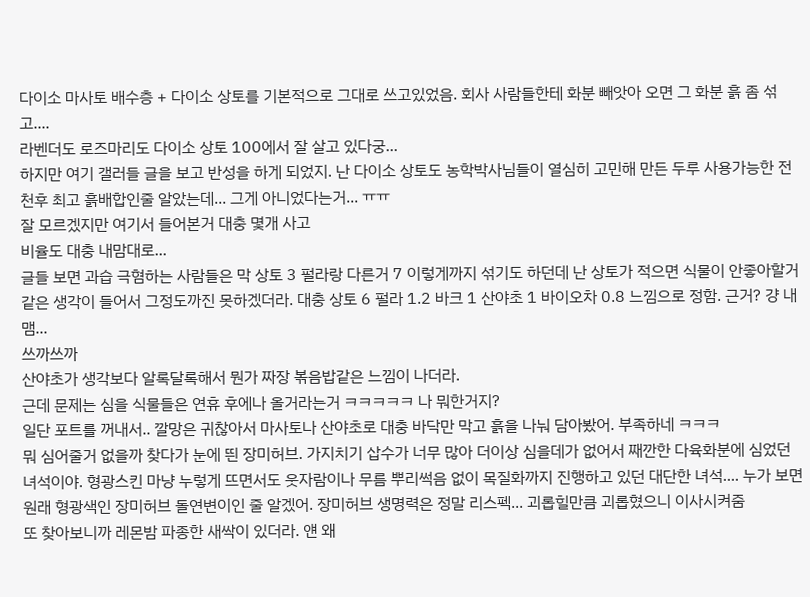다이소 마사토 배수층 + 다이소 상토를 기본적으로 그대로 쓰고있었음. 회사 사람들한테 화분 빼앗아 오면 그 화분 흙 좀 섞고....
라벤더도 로즈마리도 다이소 상토 100에서 잘 살고 있다궁...
하지만 여기 갤러들 글을 보고 반성을 하게 되었지. 난 다이소 상토도 농학박사님들이 열심히 고민해 만든 두루 사용가능한 전천후 최고 흙배합인줄 알았는데... 그게 아니었다는거... ㅠㅠ
잘 모르겠지만 여기서 들어본거 대충 몇개 사고
비율도 대충 내맘대로...
글들 보면 과습 극혐하는 사람들은 막 상토 3 펄라랑 다른거 7 이렇게까지 섞기도 하던데 난 상토가 적으면 식물이 안좋아할거 같은 생각이 들어서 그정도까진 못하겠더라. 대충 상토 6 펄라 1.2 바크 1 산야초 1 바이오차 0.8 느낌으로 정함. 근거? 걍 내 맴...
쓰까쓰까
산야초가 생각보다 알록달록해서 뭔가 짜장 볶음밥같은 느낌이 나더라.
근데 문제는 심을 식물들은 연휴 후에나 올거라는거 ㅋㅋㅋㅋㅋ 나 뭐한거지?
일단 포트를 꺼내서.. 깔망은 귀찮아서 마사토나 산야초로 대충 바닥만 막고 흙을 나눠 담아봤어. 부족하네 ㅋㅋㅋ
뭐 심어줄거 없을까 찾다가 눈에 띈 장미허브. 가지치기 삽수가 너무 많아 더이상 심을데가 없어서 째깐한 다육화분에 심었던 녀석이야. 형광스킨 마냥 누렇게 뜨면서도 웃자람이나 무름 뿌리썩음 없이 목질화까지 진행하고 있던 대단한 녀석.... 누가 보면 원래 형광색인 장미허브 돌연변이인 줄 알겠어. 장미허브 생명력은 정말 리스펙... 괴롭힐만큼 괴롭혔으니 이사시켜줌
또 찾아보니까 레몬밤 파종한 새싹이 있더라. 얜 왜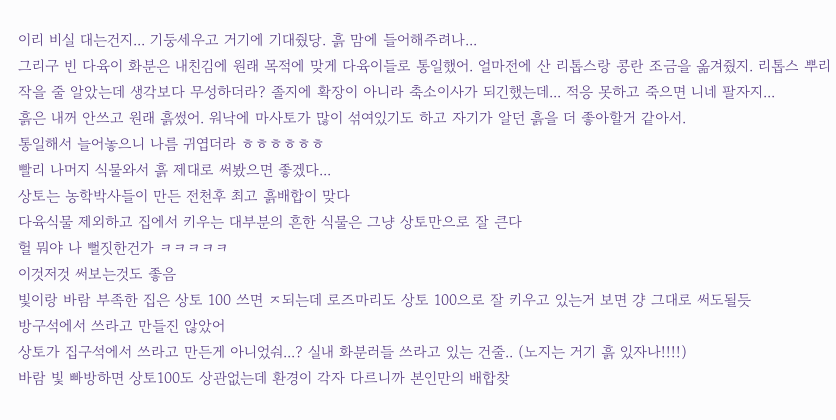이리 비실 대는건지... 기둥세우고 거기에 기대줬당. 흙 맘에 들어해주려나...
그리구 빈 다육이 화분은 내친김에 원래 목적에 맞게 다육이들로 통일했어. 얼마전에 산 리톱스랑 콩란 조금을 옮겨줬지. 리톱스 뿌리 작을 줄 알았는데 생각보다 무성하더라? 졸지에 확장이 아니라 축소이사가 되긴했는데... 적응 못하고 죽으면 니네 팔자지...
흙은 내꺼 안쓰고 원래 흙썼어. 워낙에 마사토가 많이 섞여있기도 하고 자기가 알던 흙을 더 좋아할거 같아서.
통일해서 늘어놓으니 나름 귀엽더라 ㅎㅎㅎㅎㅎㅎ
빨리 나머지 식물와서 흙 제대로 써봤으면 좋겠다...
상토는 농학박사들이 만든 전천후 최고 흙배합이 맞다
다육식물 제외하고 집에서 키우는 대부분의 흔한 식물은 그냥 상토만으로 잘 큰다
헐 뭐야 나 뻘짓한건가 ㅋㅋㅋㅋㅋ
이것저것 써보는것도 좋음
빛이랑 바람 부족한 집은 상토 100 쓰면 ㅈ되는데 로즈마리도 상토 100으로 잘 키우고 있는거 보면 걍 그대로 써도될듯
방구석에서 쓰라고 만들진 않았어
상토가 집구석에서 쓰라고 만든게 아니었숴...? 실내 화분러들 쓰라고 있는 건줄.. (노지는 거기 흙 있자나!!!!)
바람 빛 빠방하면 상토100도 상관없는데 환경이 각자 다르니까 본인만의 배합찾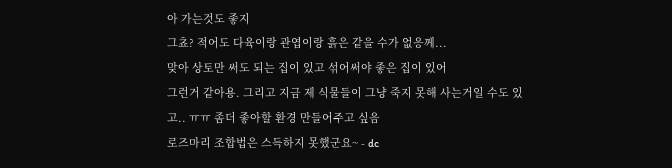아 가는것도 좋지
그쵸? 적어도 다육이랑 관엽이랑 흙은 같을 수가 없응께...
맞아 상토만 써도 되는 집이 있고 섞어써야 좋은 집이 있어
그런거 같아용. 그리고 지금 제 식물들이 그냥 죽지 못해 사는거일 수도 있고.. ㅠㅠ 좀더 좋아할 환경 만들어주고 싶음
로즈마리 조합법은 스득하지 못했군요~ - dc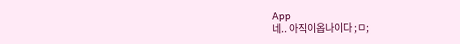App
네.. 아직이옵나이다 ;ㅁ;